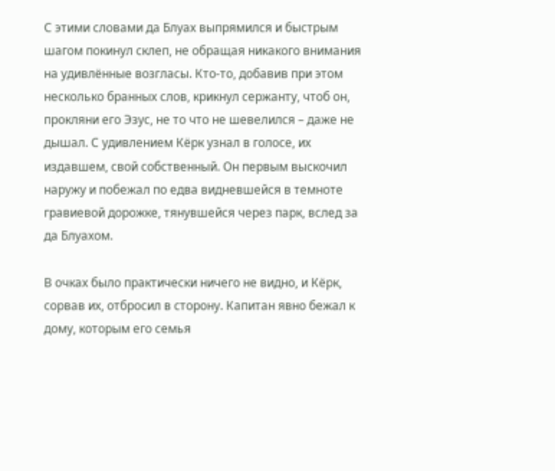С этими словами да Блуах выпрямился и быстрым шагом покинул склеп, не обращая никакого внимания на удивлённые возгласы. Кто-то, добавив при этом несколько бранных слов, крикнул сержанту, чтоб он, прокляни его Эзус, не то что не шевелился – даже не дышал. С удивлением Кёрк узнал в голосе, их издавшем, свой собственный. Он первым выскочил наружу и побежал по едва видневшейся в темноте гравиевой дорожке, тянувшейся через парк, вслед за да Блуахом.

В очках было практически ничего не видно, и Кёрк, сорвав их, отбросил в сторону. Капитан явно бежал к дому, которым его семья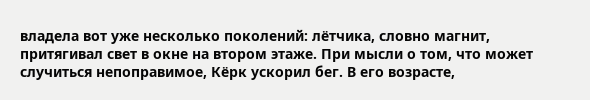владела вот уже несколько поколений: лётчика, словно магнит, притягивал свет в окне на втором этаже. При мысли о том, что может случиться непоправимое, Кёрк ускорил бег. В его возрасте,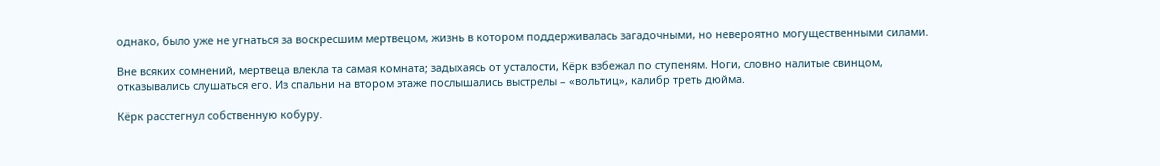однако, было уже не угнаться за воскресшим мертвецом, жизнь в котором поддерживалась загадочными, но невероятно могущественными силами.

Вне всяких сомнений, мертвеца влекла та самая комната; задыхаясь от усталости, Кёрк взбежал по ступеням. Ноги, словно налитые свинцом, отказывались слушаться его. Из спальни на втором этаже послышались выстрелы – «вольтиц», калибр треть дюйма.

Кёрк расстегнул собственную кобуру.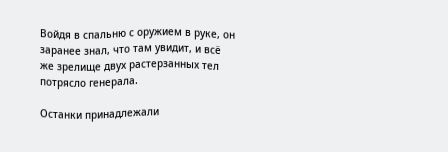Войдя в спальню с оружием в руке, он заранее знал, что там увидит, и всё же зрелище двух растерзанных тел потрясло генерала.

Останки принадлежали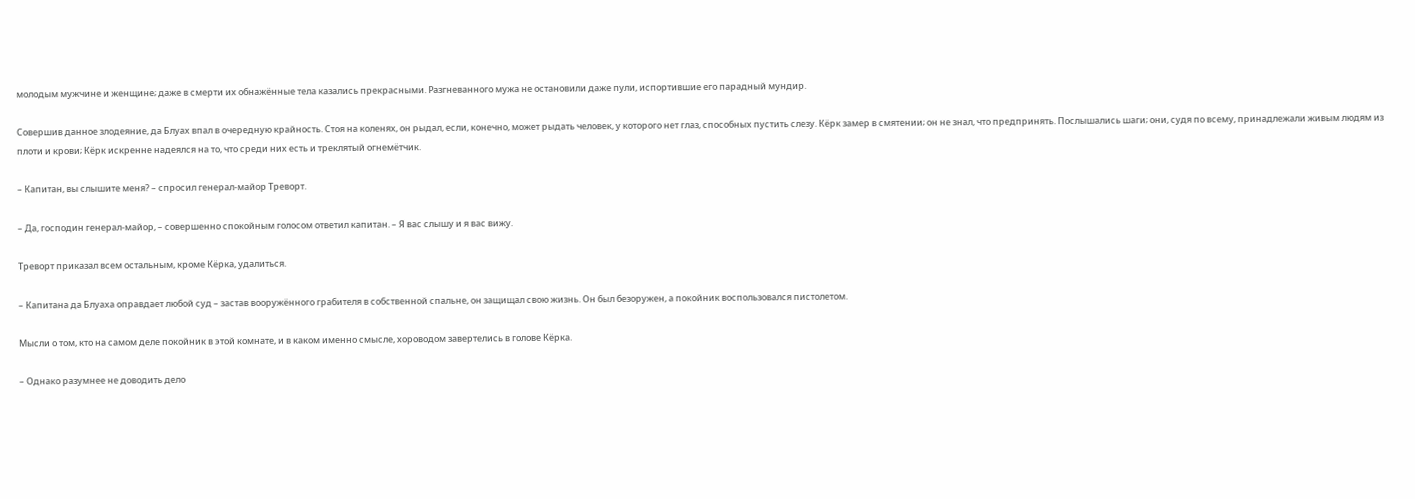молодым мужчине и женщине; даже в смерти их обнажённые тела казались прекрасными. Разгневанного мужа не остановили даже пули, испортившие его парадный мундир.

Совершив данное злодеяние, да Блуах впал в очередную крайность. Стоя на коленях, он рыдал, если, конечно, может рыдать человек, у которого нет глаз, способных пустить слезу. Кёрк замер в смятении; он не знал, что предпринять. Послышались шаги; они, судя по всему, принадлежали живым людям из плоти и крови; Кёрк искренне надеялся на то, что среди них есть и треклятый огнемётчик.

– Капитан, вы слышите меня? – спросил генерал-майор Треворт.

– Да, господин генерал-майор, – совершенно спокойным голосом ответил капитан. – Я вас слышу и я вас вижу.

Треворт приказал всем остальным, кроме Кёрка, удалиться.

– Капитана да Блуаха оправдает любой суд – застав вооружённого грабителя в собственной спальне, он защищал свою жизнь. Он был безоружен, а покойник воспользовался пистолетом.

Мысли о том, кто на самом деле покойник в этой комнате, и в каком именно смысле, хороводом завертелись в голове Кёрка.

– Однако разумнее не доводить дело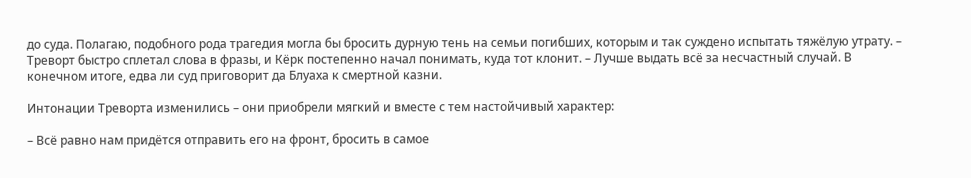до суда. Полагаю, подобного рода трагедия могла бы бросить дурную тень на семьи погибших, которым и так суждено испытать тяжёлую утрату. – Треворт быстро сплетал слова в фразы, и Кёрк постепенно начал понимать, куда тот клонит. – Лучше выдать всё за несчастный случай. В конечном итоге, едва ли суд приговорит да Блуаха к смертной казни.

Интонации Треворта изменились – они приобрели мягкий и вместе с тем настойчивый характер:

– Всё равно нам придётся отправить его на фронт, бросить в самое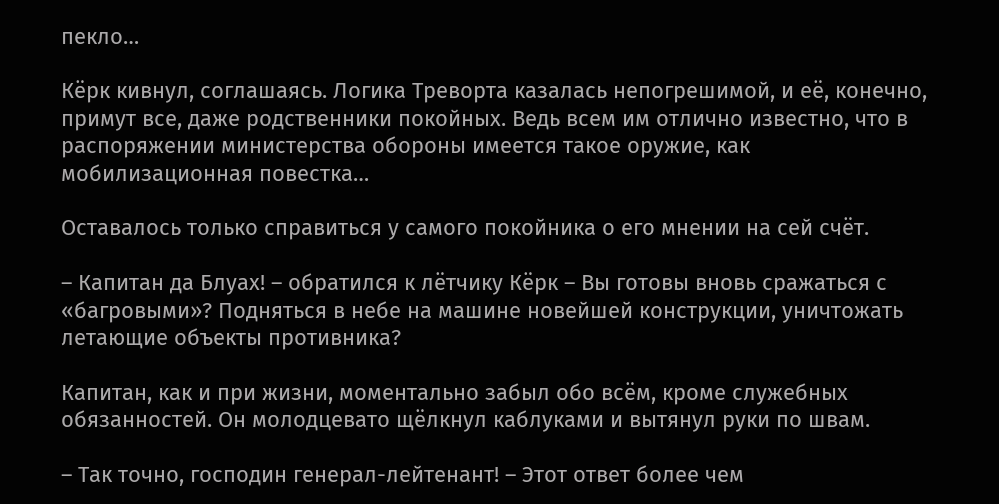пекло…

Кёрк кивнул, соглашаясь. Логика Треворта казалась непогрешимой, и её, конечно, примут все, даже родственники покойных. Ведь всем им отлично известно, что в распоряжении министерства обороны имеется такое оружие, как мобилизационная повестка…

Оставалось только справиться у самого покойника о его мнении на сей счёт.

– Капитан да Блуах! – обратился к лётчику Кёрк – Вы готовы вновь сражаться с «багровыми»? Подняться в небе на машине новейшей конструкции, уничтожать летающие объекты противника?

Капитан, как и при жизни, моментально забыл обо всём, кроме служебных обязанностей. Он молодцевато щёлкнул каблуками и вытянул руки по швам.

– Так точно, господин генерал-лейтенант! – Этот ответ более чем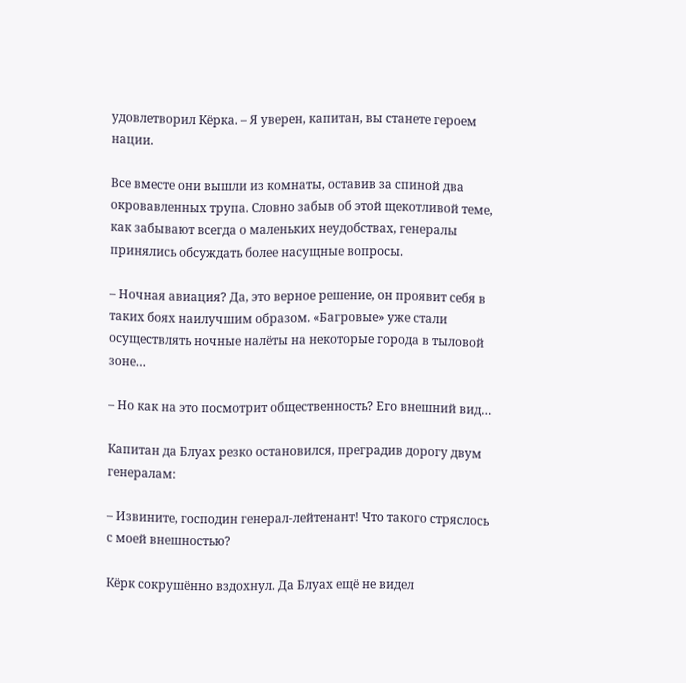удовлетворил Кёрка. – Я уверен, капитан, вы станете героем нации.

Все вместе они вышли из комнаты, оставив за спиной два окровавленных трупа. Словно забыв об этой щекотливой теме, как забывают всегда о маленьких неудобствах, генералы принялись обсуждать более насущные вопросы.

– Ночная авиация? Да, это верное решение, он проявит себя в таких боях наилучшим образом. «Багровые» уже стали осуществлять ночные налёты на некоторые города в тыловой зоне…

– Но как на это посмотрит общественность? Его внешний вид…

Капитан да Блуах резко остановился, преградив дорогу двум генералам:

– Извините, господин генерал-лейтенант! Что такого стряслось с моей внешностью?

Кёрк сокрушённо вздохнул. Да Блуах ещё не видел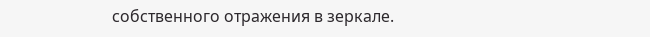собственного отражения в зеркале.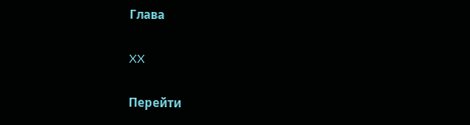Глава

XX

Перейти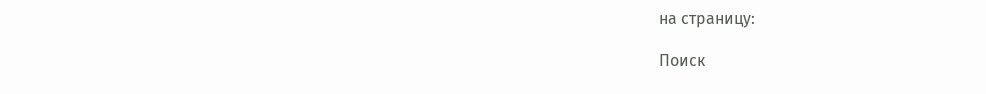на страницу:

Поиск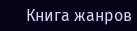Книга жанров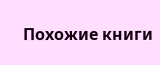Похожие книги